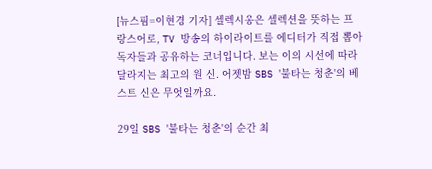[뉴스핌=이현경 기자] 셀렉시옹은 셀렉션을 뜻하는 프랑스어로, TV 방송의 하이라이트를 에디터가 직접 뽑아 독자들과 공유하는 코너입니다. 보는 이의 시선에 따라 달라지는 최고의 원 신. 어젯밤 SBS '불타는 청춘'의 베스트 신은 무엇일까요.

29일 SBS '불타는 청춘'의 순간 최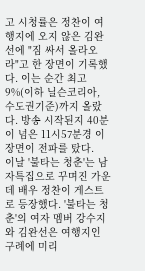고 시청률은 정찬이 여행지에 오지 않은 김완선에 "짐 싸서 올라오라"고 한 장면이 기록했다. 이는 순간 최고 9%(이하 닐슨코리아, 수도권기준)까지 올랐다. 방송 시작된지 40분이 넘은 11시57분경 이 장면이 전파를 탔다.
이날 '불타는 청춘'는 남자특집으로 꾸며진 가운데 배우 정찬이 게스트로 등장했다. '불타는 청춘'의 여자 멤버 강수지와 김완선은 여행지인 구례에 미리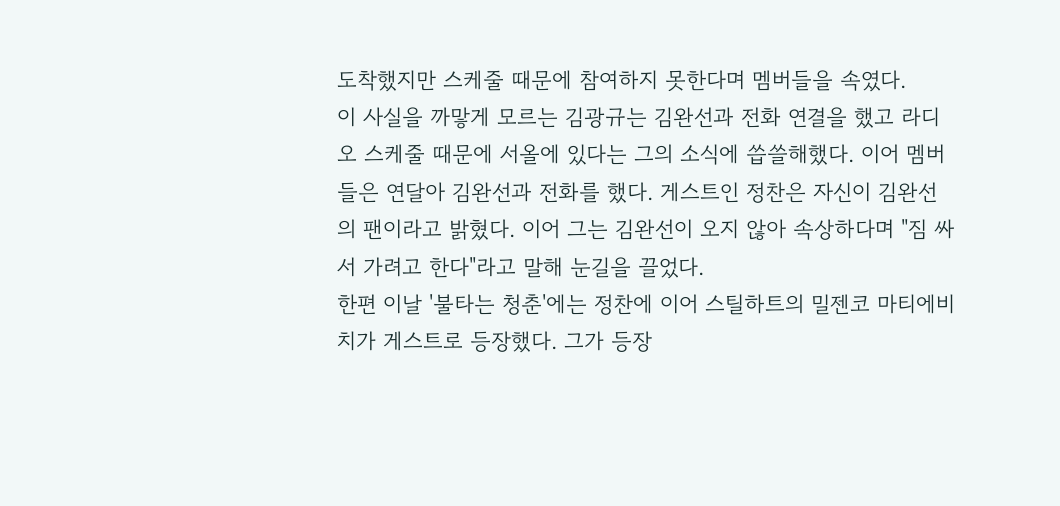도착했지만 스케줄 때문에 참여하지 못한다며 멤버들을 속였다.
이 사실을 까맣게 모르는 김광규는 김완선과 전화 연결을 했고 라디오 스케줄 때문에 서올에 있다는 그의 소식에 씁쓸해했다. 이어 멤버들은 연달아 김완선과 전화를 했다. 게스트인 정찬은 자신이 김완선의 팬이라고 밝혔다. 이어 그는 김완선이 오지 않아 속상하다며 "짐 싸서 가려고 한다"라고 말해 눈길을 끌었다.
한편 이날 '불타는 청춘'에는 정찬에 이어 스틸하트의 밀젠코 마티에비치가 게스트로 등장했다. 그가 등장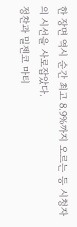한 장면 역시 순간 최고 8.9%까지 오르는 등 시청자의 시선을 사로잡았다.
정찬과 밀젠코 마티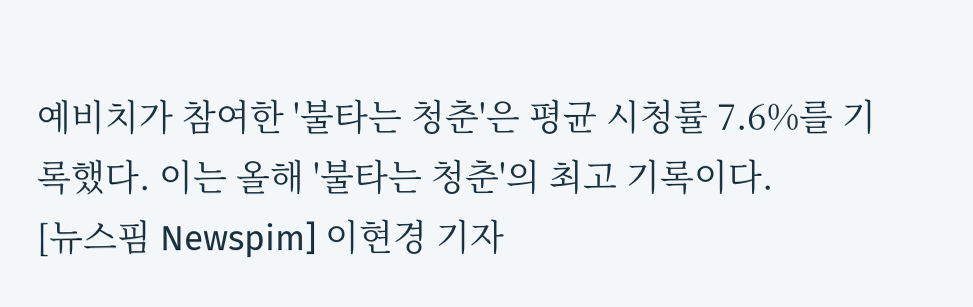예비치가 참여한 '불타는 청춘'은 평균 시청률 7.6%를 기록했다. 이는 올해 '불타는 청춘'의 최고 기록이다.
[뉴스핌 Newspim] 이현경 기자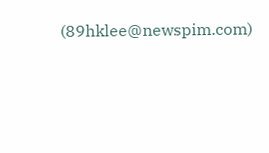(89hklee@newspim.com)